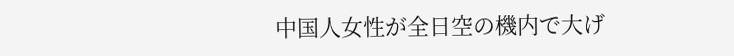中国人女性が全日空の機内で大げ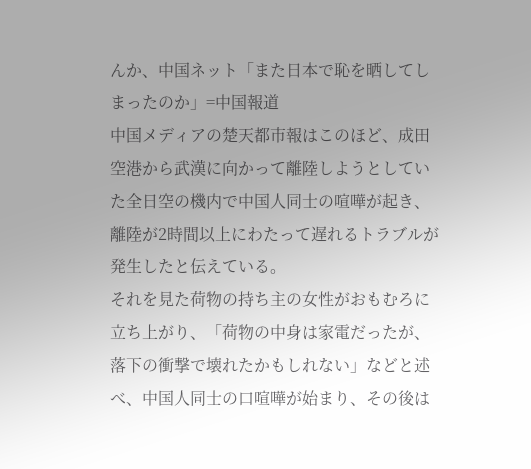んか、中国ネット「また日本で恥を晒してしまったのか」=中国報道
中国メディアの楚天都市報はこのほど、成田空港から武漢に向かって離陸しようとしていた全日空の機内で中国人同士の喧嘩が起き、離陸が2時間以上にわたって遅れるトラブルが発生したと伝えている。
それを見た荷物の持ち主の女性がおもむろに立ち上がり、「荷物の中身は家電だったが、落下の衝撃で壊れたかもしれない」などと述べ、中国人同士の口喧嘩が始まり、その後は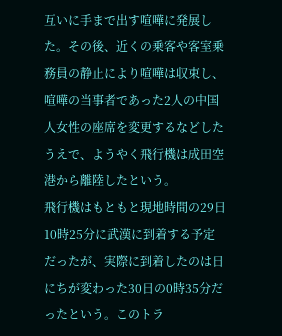互いに手まで出す喧嘩に発展した。その後、近くの乗客や客室乗務員の静止により喧嘩は収束し、喧嘩の当事者であった2人の中国人女性の座席を変更するなどしたうえで、ようやく飛行機は成田空港から離陸したという。
飛行機はもともと現地時間の29日10時25分に武漢に到着する予定だったが、実際に到着したのは日にちが変わった30日の0時35分だったという。このトラ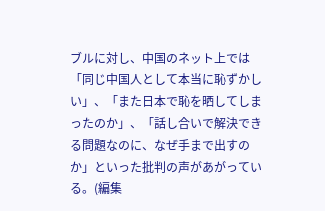ブルに対し、中国のネット上では「同じ中国人として本当に恥ずかしい」、「また日本で恥を晒してしまったのか」、「話し合いで解決できる問題なのに、なぜ手まで出すのか」といった批判の声があがっている。(編集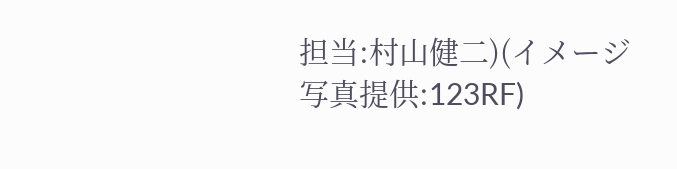担当:村山健二)(イメージ写真提供:123RF)